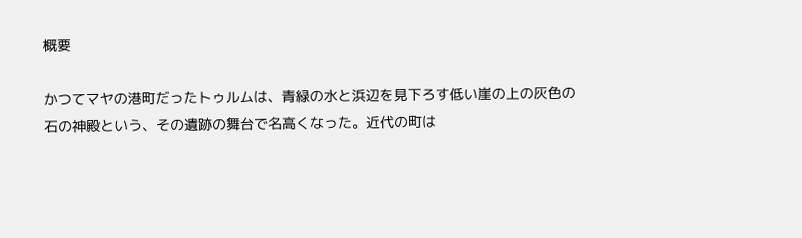概要

かつてマヤの港町だったトゥルムは、青緑の水と浜辺を見下ろす低い崖の上の灰色の石の神殿という、その遺跡の舞台で名高くなった。近代の町は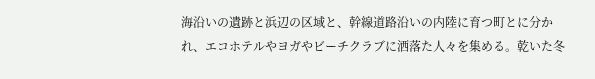海沿いの遺跡と浜辺の区域と、幹線道路沿いの内陸に育つ町とに分かれ、エコホテルやヨガやビーチクラブに洒落た人々を集める。乾いた冬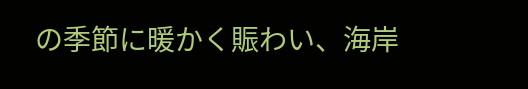の季節に暖かく賑わい、海岸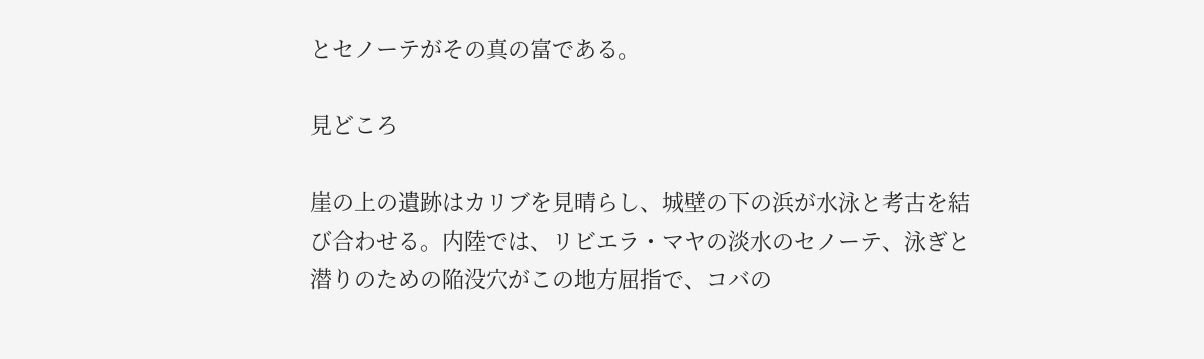とセノーテがその真の富である。

見どころ

崖の上の遺跡はカリブを見晴らし、城壁の下の浜が水泳と考古を結び合わせる。内陸では、リビエラ・マヤの淡水のセノーテ、泳ぎと潜りのための陥没穴がこの地方屈指で、コバの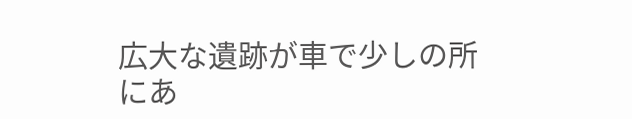広大な遺跡が車で少しの所にあ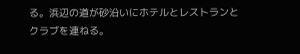る。浜辺の道が砂沿いにホテルとレストランとクラブを連ねる。